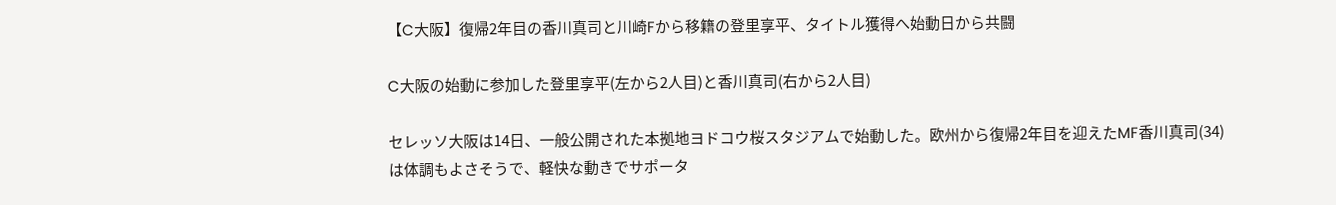【C大阪】復帰2年目の香川真司と川崎Fから移籍の登里享平、タイトル獲得へ始動日から共闘

C大阪の始動に参加した登里享平(左から2人目)と香川真司(右から2人目)

セレッソ大阪は14日、一般公開された本拠地ヨドコウ桜スタジアムで始動した。欧州から復帰2年目を迎えたMF香川真司(34)は体調もよさそうで、軽快な動きでサポータ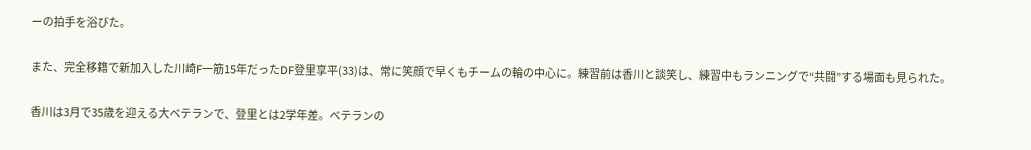ーの拍手を浴びた。

また、完全移籍で新加入した川崎F一筋15年だったDF登里享平(33)は、常に笑顔で早くもチームの輪の中心に。練習前は香川と談笑し、練習中もランニングで“共闘”する場面も見られた。

香川は3月で35歳を迎える大ベテランで、登里とは2学年差。ベテランの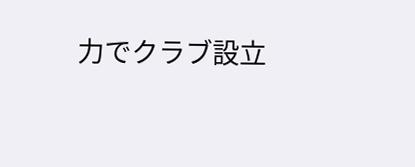力でクラブ設立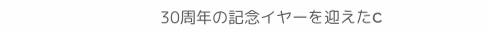30周年の記念イヤーを迎えたC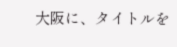大阪に、タイトルを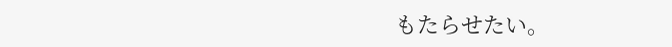もたらせたい。